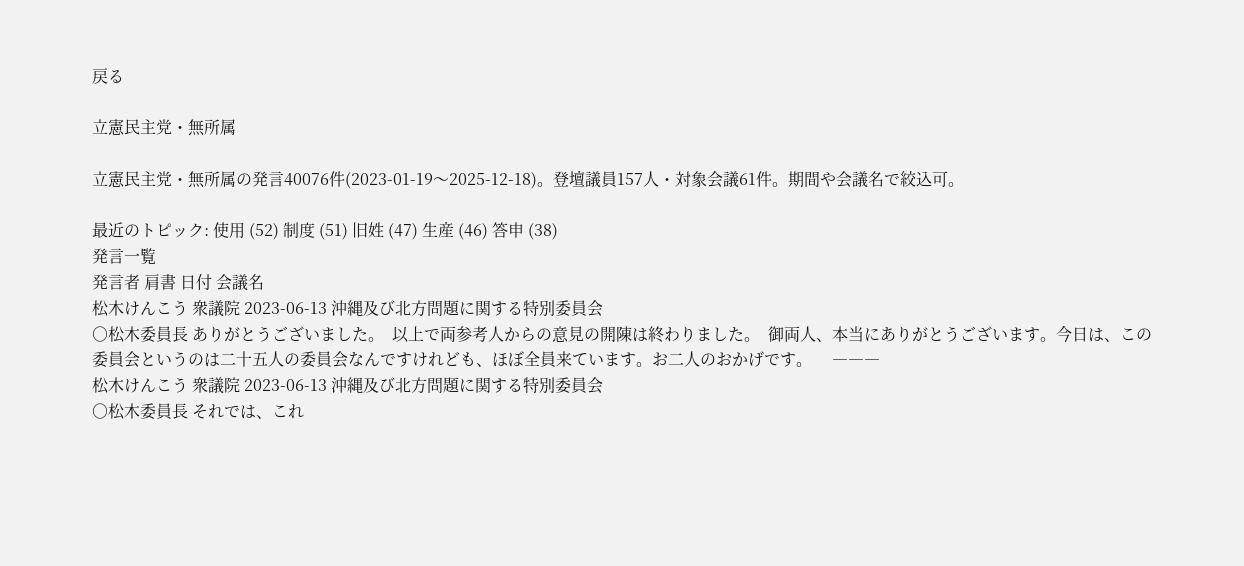戻る

立憲民主党・無所属

立憲民主党・無所属の発言40076件(2023-01-19〜2025-12-18)。登壇議員157人・対象会議61件。期間や会議名で絞込可。

最近のトピック: 使用 (52) 制度 (51) 旧姓 (47) 生産 (46) 答申 (38)
発言一覧
発言者 肩書 日付 会議名
松木けんこう 衆議院 2023-06-13 沖縄及び北方問題に関する特別委員会
○松木委員長 ありがとうございました。  以上で両参考人からの意見の開陳は終わりました。  御両人、本当にありがとうございます。今日は、この委員会というのは二十五人の委員会なんですけれども、ほぼ全員来ています。お二人のおかげです。     ―――
松木けんこう 衆議院 2023-06-13 沖縄及び北方問題に関する特別委員会
○松木委員長 それでは、これ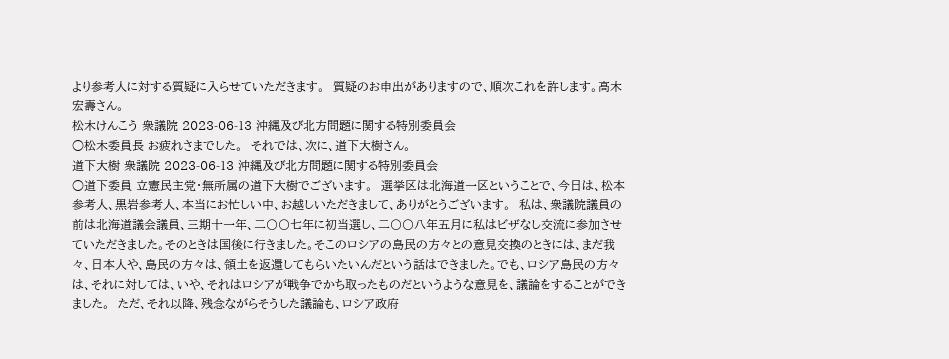より参考人に対する質疑に入らせていただきます。  質疑のお申出がありますので、順次これを許します。高木宏壽さん。
松木けんこう 衆議院 2023-06-13 沖縄及び北方問題に関する特別委員会
○松木委員長 お疲れさまでした。  それでは、次に、道下大樹さん。
道下大樹 衆議院 2023-06-13 沖縄及び北方問題に関する特別委員会
○道下委員 立憲民主党・無所属の道下大樹でございます。  選挙区は北海道一区ということで、今日は、松本参考人、黒岩参考人、本当にお忙しい中、お越しいただきまして、ありがとうございます。  私は、衆議院議員の前は北海道議会議員、三期十一年、二〇〇七年に初当選し、二〇〇八年五月に私はビザなし交流に参加させていただきました。そのときは国後に行きました。そこのロシアの島民の方々との意見交換のときには、まだ我々、日本人や、島民の方々は、領土を返還してもらいたいんだという話はできました。でも、ロシア島民の方々は、それに対しては、いや、それはロシアが戦争でかち取ったものだというような意見を、議論をすることができました。  ただ、それ以降、残念ながらそうした議論も、ロシア政府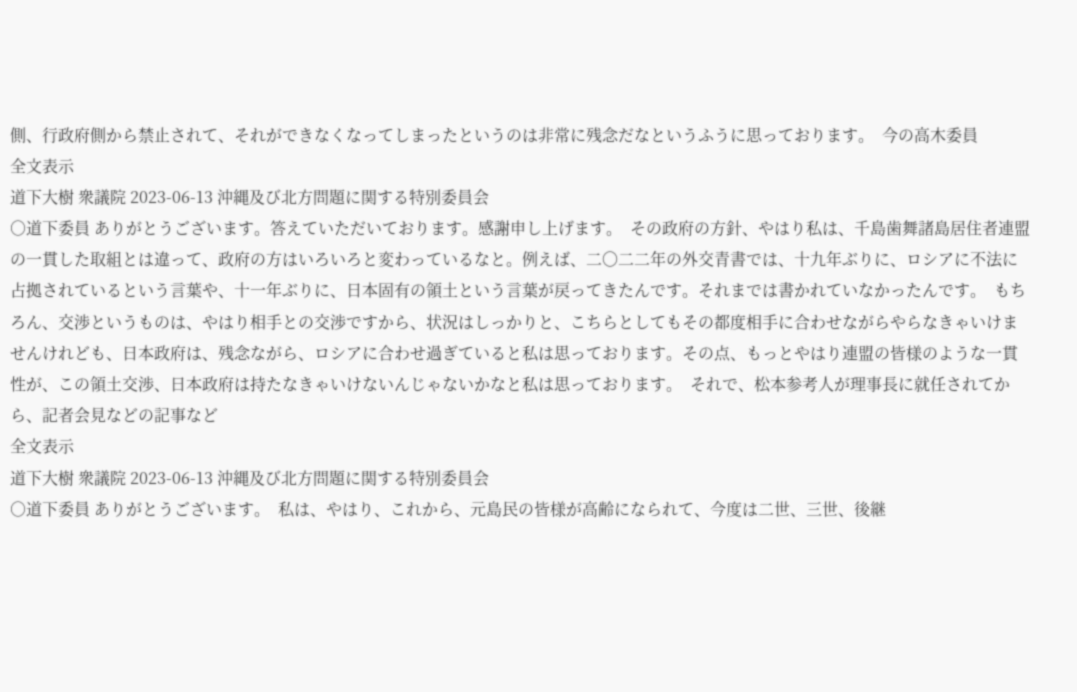側、行政府側から禁止されて、それができなくなってしまったというのは非常に残念だなというふうに思っております。  今の高木委員
全文表示
道下大樹 衆議院 2023-06-13 沖縄及び北方問題に関する特別委員会
○道下委員 ありがとうございます。答えていただいております。感謝申し上げます。  その政府の方針、やはり私は、千島歯舞諸島居住者連盟の一貫した取組とは違って、政府の方はいろいろと変わっているなと。例えば、二〇二二年の外交青書では、十九年ぶりに、ロシアに不法に占拠されているという言葉や、十一年ぶりに、日本固有の領土という言葉が戻ってきたんです。それまでは書かれていなかったんです。  もちろん、交渉というものは、やはり相手との交渉ですから、状況はしっかりと、こちらとしてもその都度相手に合わせながらやらなきゃいけませんけれども、日本政府は、残念ながら、ロシアに合わせ過ぎていると私は思っております。その点、もっとやはり連盟の皆様のような一貫性が、この領土交渉、日本政府は持たなきゃいけないんじゃないかなと私は思っております。  それで、松本参考人が理事長に就任されてから、記者会見などの記事など
全文表示
道下大樹 衆議院 2023-06-13 沖縄及び北方問題に関する特別委員会
○道下委員 ありがとうございます。  私は、やはり、これから、元島民の皆様が高齢になられて、今度は二世、三世、後継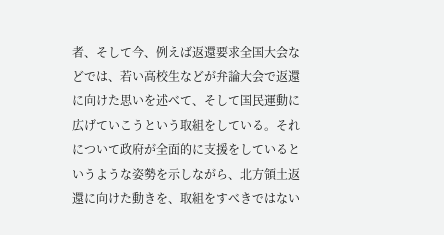者、そして今、例えば返還要求全国大会などでは、若い高校生などが弁論大会で返還に向けた思いを述べて、そして国民運動に広げていこうという取組をしている。それについて政府が全面的に支援をしているというような姿勢を示しながら、北方領土返還に向けた動きを、取組をすべきではない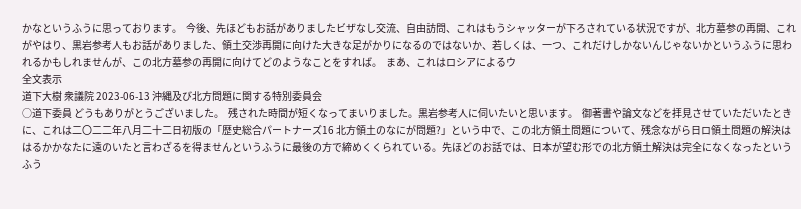かなというふうに思っております。  今後、先ほどもお話がありましたビザなし交流、自由訪問、これはもうシャッターが下ろされている状況ですが、北方墓参の再開、これがやはり、黒岩参考人もお話がありました、領土交渉再開に向けた大きな足がかりになるのではないか、若しくは、一つ、これだけしかないんじゃないかというふうに思われるかもしれませんが、この北方墓参の再開に向けてどのようなことをすれば。  まあ、これはロシアによるウ
全文表示
道下大樹 衆議院 2023-06-13 沖縄及び北方問題に関する特別委員会
○道下委員 どうもありがとうございました。  残された時間が短くなってまいりました。黒岩参考人に伺いたいと思います。  御著書や論文などを拝見させていただいたときに、これは二〇二二年八月二十二日初版の「歴史総合パートナーズ16 北方領土のなにが問題?」という中で、この北方領土問題について、残念ながら日ロ領土問題の解決ははるかかなたに遠のいたと言わざるを得ませんというふうに最後の方で締めくくられている。先ほどのお話では、日本が望む形での北方領土解決は完全になくなったというふう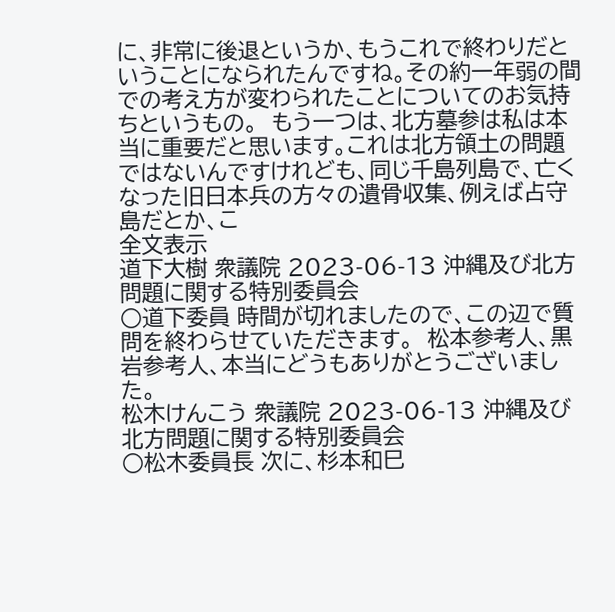に、非常に後退というか、もうこれで終わりだということになられたんですね。その約一年弱の間での考え方が変わられたことについてのお気持ちというもの。  もう一つは、北方墓参は私は本当に重要だと思います。これは北方領土の問題ではないんですけれども、同じ千島列島で、亡くなった旧日本兵の方々の遺骨収集、例えば占守島だとか、こ
全文表示
道下大樹 衆議院 2023-06-13 沖縄及び北方問題に関する特別委員会
○道下委員 時間が切れましたので、この辺で質問を終わらせていただきます。  松本参考人、黒岩参考人、本当にどうもありがとうございました。
松木けんこう 衆議院 2023-06-13 沖縄及び北方問題に関する特別委員会
○松木委員長 次に、杉本和巳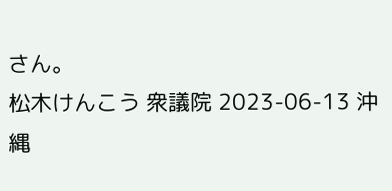さん。
松木けんこう 衆議院 2023-06-13 沖縄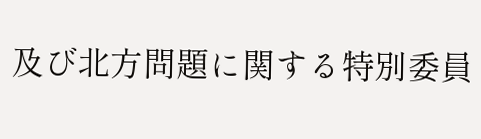及び北方問題に関する特別委員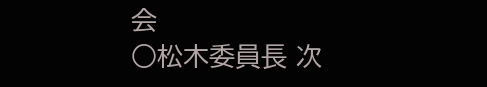会
○松木委員長 次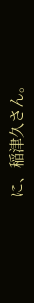に、稲津久さん。